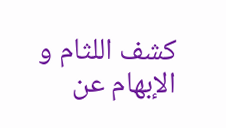كشف اللثام و الإبهام عن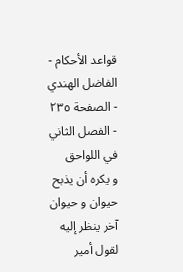قواعد الأحكام - الفاضل الهندي - الصفحة ٢٣٥ - الفصل الثاني في اللواحق
و يكره أن يذبح حيوان و حيوان آخر ينظر إليه لقول أمير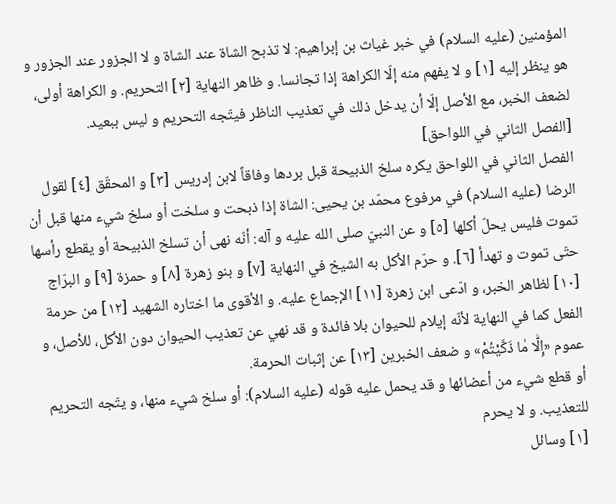المؤمنين (عليه السلام) في خبر غياث بن إبراهيم: لا تذبح الشاة عند الشاة و لا الجزور عند الجزور و هو ينظر إليه [١] و لا يفهم منه إلّا الكراهة إذا تجانسا. و ظاهر النهاية [٢] التحريم. و الكراهة أولى، لضعف الخبر، مع الأصل إلّا أن يدخل ذلك في تعذيب الناظر فيتّجه التحريم و ليس ببعيد.
[الفصل الثاني في اللواحق]
الفصل الثاني في اللواحق يكره سلخ الذبيحة قبل بردها وفاقاً لابن إدريس [٣] و المحقّق [٤] لقول الرضا (عليه السلام) في مرفوع محمّد بن يحيى: الشاة إذا ذبحت و سلخت أو سلخ شيء منها قبل أن تموت فليس يحلّ أكلها [٥] و عن النبيّ صلى الله عليه و آله: أنّه نهى أن تسلخ الذبيحة أو يقطع رأسها حتّى تموت و تهدأ [٦]. و حرّم الأكل به الشيخ في النهاية [٧] و بنو زهرة [٨] و حمزة [٩] و البرّاج [١٠] لظاهر الخبر، و ادّعى ابن زهرة [١١] الإجماع عليه. و الأقوى ما اختاره الشهيد [١٢] من حرمة الفعل كما في النهاية لأنّه إيلام للحيوان بلا فائدة و قد نهي عن تعذيب الحيوان دون الأكل، للأصل، و عموم «إِلّٰا مٰا ذَكَّيْتُمْ» و ضعف الخبرين [١٣] عن إثبات الحرمة.
أو قطع شيء من أعضائها و قد يحمل عليه قوله (عليه السلام): أو سلخ شيء منها، و يتّجه التحريم للتعذيب. و لا يحرم
[١] وسائل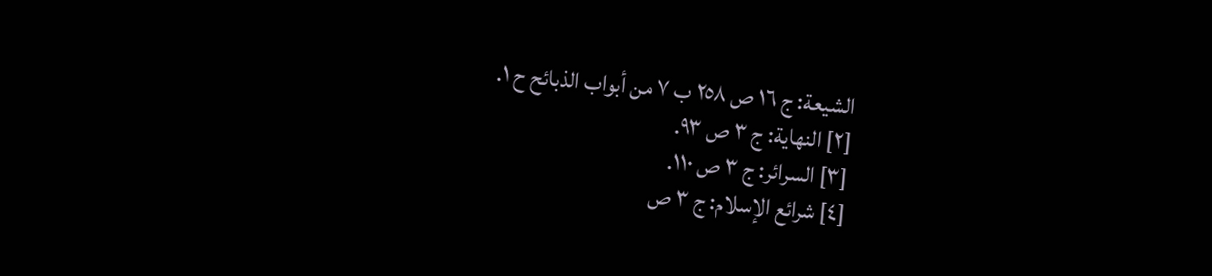الشيعة: ج ١٦ ص ٢٥٨ ب ٧ من أبواب الذبائح ح ١.
[٢] النهاية: ج ٣ ص ٩٣.
[٣] السرائر: ج ٣ ص ١١٠.
[٤] شرائع الإسلام: ج ٣ ص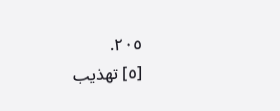٢٠٥.
[٥] تهذيب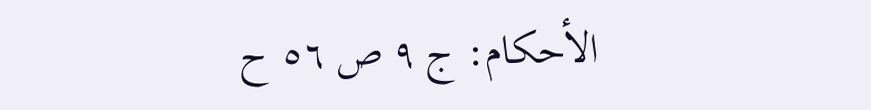الأحكام: ج ٩ ص ٥٦ ح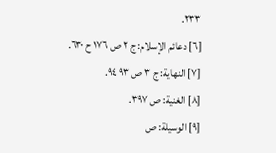٢٣٣.
[٦] دعائم الإسلام: ج ٢ ص ١٧٦ ح ٦٣٠.
[٧] النهاية: ج ٣ ص ٩٣ ٩٤.
[٨] الغنية: ص ٣٩٧.
[٩] الوسيلة: ص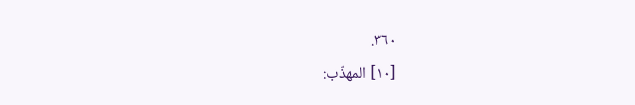٣٦٠.
[١٠] المهذّب: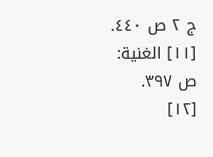ج ٢ ص ٤٤٠.
[١١] الغنية: ص ٣٩٧.
[١٢]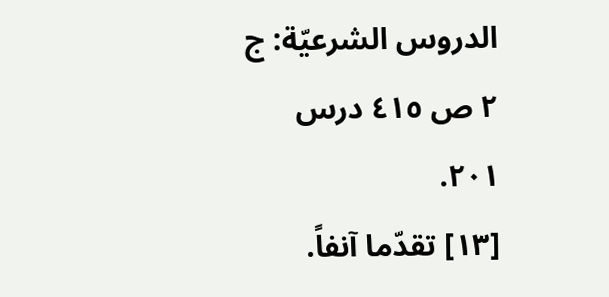الدروس الشرعيّة: ج ٢ ص ٤١٥ درس ٢٠١.
[١٣] تقدّما آنفاً.